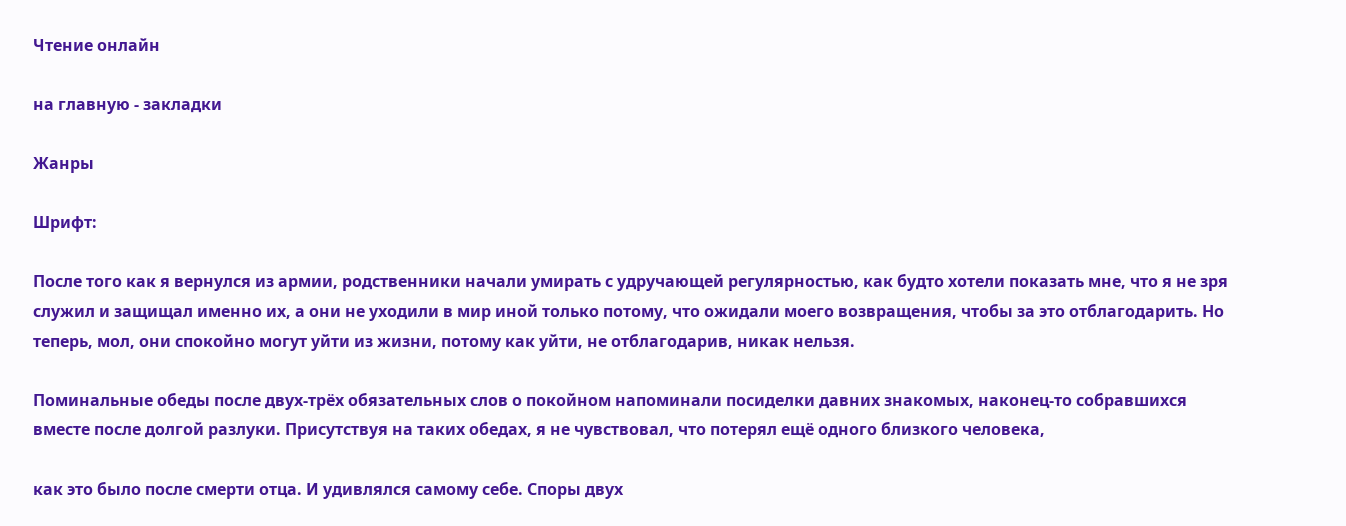Чтение онлайн

на главную - закладки

Жанры

Шрифт:

После того как я вернулся из армии, родственники начали умирать с удручающей регулярностью, как будто хотели показать мне, что я не зря служил и защищал именно их, а они не уходили в мир иной только потому, что ожидали моего возвращения, чтобы за это отблагодарить. Но теперь, мол, они спокойно могут уйти из жизни, потому как уйти, не отблагодарив, никак нельзя.

Поминальные обеды после двух-трёх обязательных слов о покойном напоминали посиделки давних знакомых, наконец-то собравшихся вместе после долгой разлуки. Присутствуя на таких обедах, я не чувствовал, что потерял ещё одного близкого человека,

как это было после смерти отца. И удивлялся самому себе. Споры двух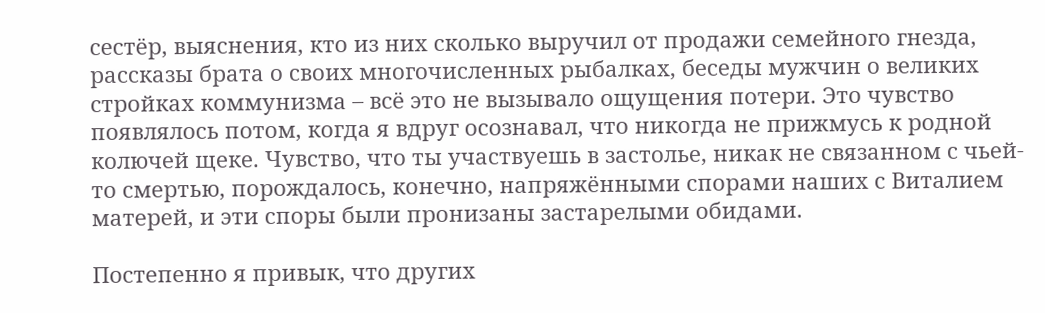сестёр, выяснения, кто из них сколько выручил от продажи семейного гнезда, рассказы брата о своих многочисленных рыбалках, беседы мужчин о великих стройках коммунизма – всё это не вызывало ощущения потери. Это чувство появлялось потом, когда я вдруг осознавал, что никогда не прижмусь к родной колючей щеке. Чувство, что ты участвуешь в застолье, никак не связанном с чьей-то смертью, порождалось, конечно, напряжёнными спорами наших с Виталием матерей, и эти споры были пронизаны застарелыми обидами.

Постепенно я привык, что других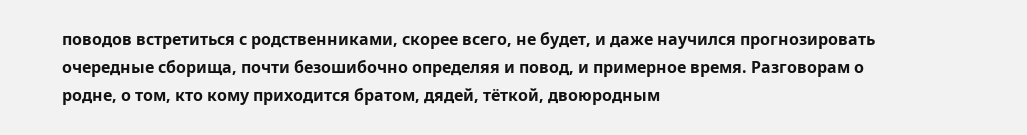поводов встретиться с родственниками, скорее всего, не будет, и даже научился прогнозировать очередные сборища, почти безошибочно определяя и повод, и примерное время. Разговорам о родне, о том, кто кому приходится братом, дядей, тёткой, двоюродным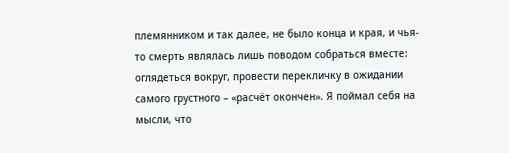племянником и так далее, не было конца и края, и чья-то смерть являлась лишь поводом собраться вместе: оглядеться вокруг, провести перекличку в ожидании самого грустного – «расчёт окончен». Я поймал себя на мысли, что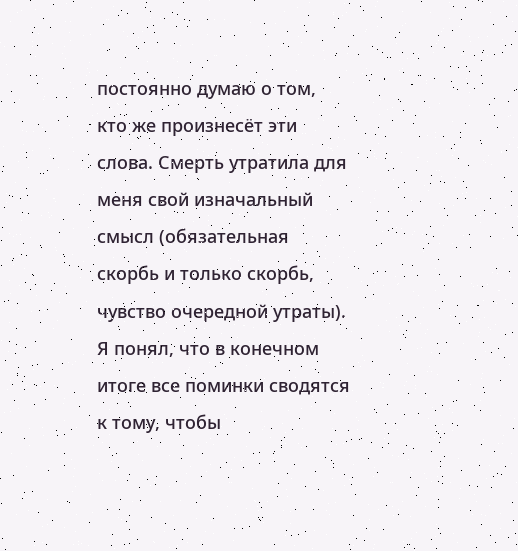постоянно думаю о том, кто же произнесёт эти слова. Смерть утратила для меня свой изначальный смысл (обязательная скорбь и только скорбь, чувство очередной утраты). Я понял, что в конечном итоге все поминки сводятся к тому, чтобы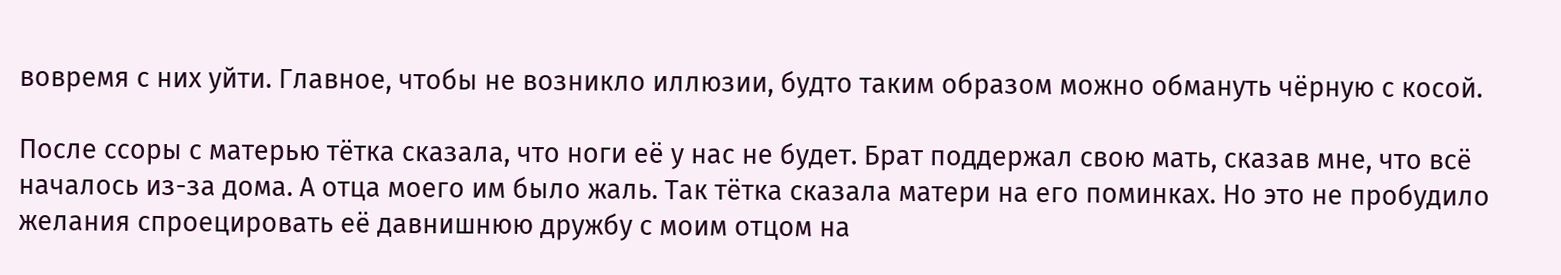вовремя с них уйти. Главное, чтобы не возникло иллюзии, будто таким образом можно обмануть чёрную с косой.

После ссоры с матерью тётка сказала, что ноги её у нас не будет. Брат поддержал свою мать, сказав мне, что всё началось из-за дома. А отца моего им было жаль. Так тётка сказала матери на его поминках. Но это не пробудило желания спроецировать её давнишнюю дружбу с моим отцом на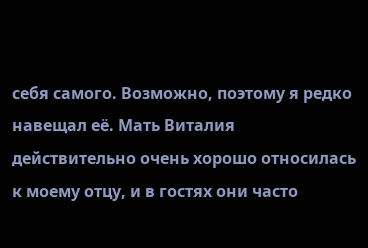себя самого. Возможно, поэтому я редко навещал её. Мать Виталия действительно очень хорошо относилась к моему отцу, и в гостях они часто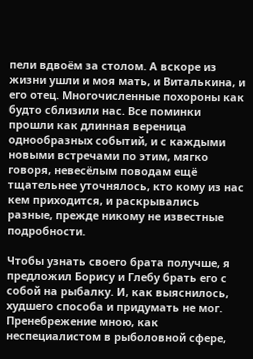пели вдвоём за столом. А вскоре из жизни ушли и моя мать, и Виталькина, и его отец. Многочисленные похороны как будто сблизили нас. Все поминки прошли как длинная вереница однообразных событий, и с каждыми новыми встречами по этим, мягко говоря, невесёлым поводам ещё тщательнее уточнялось, кто кому из нас кем приходится, и раскрывались разные, прежде никому не известные подробности.

Чтобы узнать своего брата получше, я предложил Борису и Глебу брать его с собой на рыбалку. И, как выяснилось, худшего способа и придумать не мог. Пренебрежение мною, как неспециалистом в рыболовной сфере,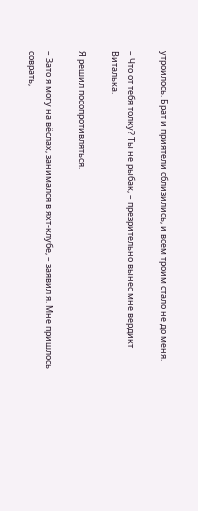утроилось. Брат и приятели сблизились, и всем троим стало не до меня.

– Что от тебя толку? Ты не рыбак, – презрительно вынес мне вердикт Виталька.

Я решил посопротивляться.

– Зато я могу на вёслах, занимался в яхт-клубе, – заявил я. Мне пришлось соврать,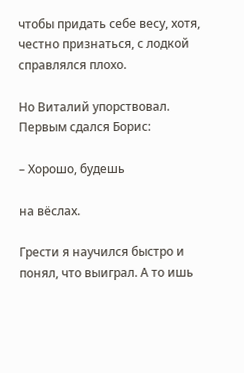чтобы придать себе весу, хотя, честно признаться, с лодкой справлялся плохо.

Но Виталий упорствовал. Первым сдался Борис:

– Хорошо, будешь

на вёслах.

Грести я научился быстро и понял, что выиграл. А то ишь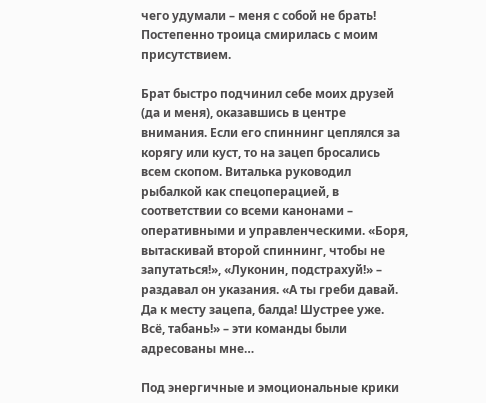чего удумали – меня с собой не брать! Постепенно троица смирилась с моим присутствием.

Брат быстро подчинил себе моих друзей (да и меня), оказавшись в центре внимания. Если его спиннинг цеплялся за корягу или куст, то на зацеп бросались всем скопом. Виталька руководил рыбалкой как спецоперацией, в соответствии со всеми канонами – оперативными и управленческими. «Боря, вытаскивай второй спиннинг, чтобы не запутаться!», «Луконин, подстрахуй!» – раздавал он указания. «А ты греби давай. Да к месту зацепа, балда! Шустрее уже. Всё, табань!» – эти команды были адресованы мне…

Под энергичные и эмоциональные крики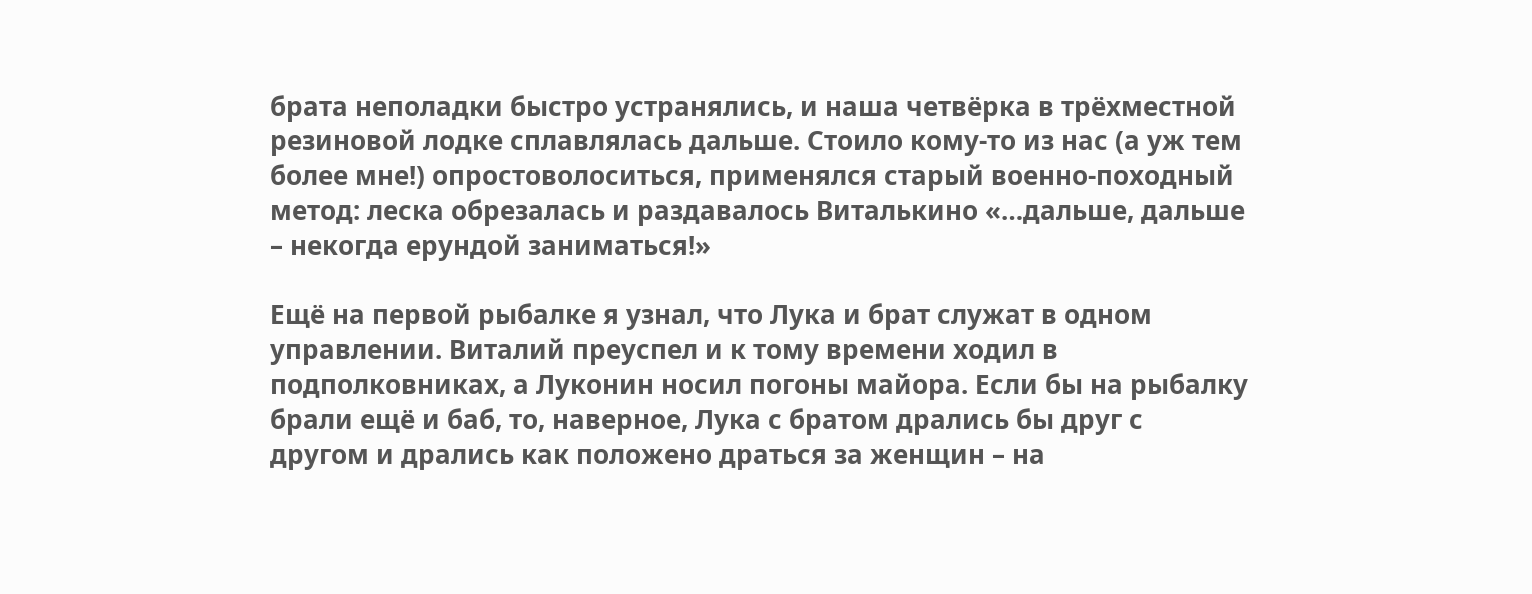брата неполадки быстро устранялись, и наша четвёрка в трёхместной резиновой лодке сплавлялась дальше. Стоило кому-то из нас (а уж тем более мне!) опростоволоситься, применялся старый военно-походный метод: леска обрезалась и раздавалось Виталькино «…дальше, дальше – некогда ерундой заниматься!»

Ещё на первой рыбалке я узнал, что Лука и брат служат в одном управлении. Виталий преуспел и к тому времени ходил в подполковниках, а Луконин носил погоны майора. Если бы на рыбалку брали ещё и баб, то, наверное, Лука с братом дрались бы друг с другом и дрались как положено драться за женщин – на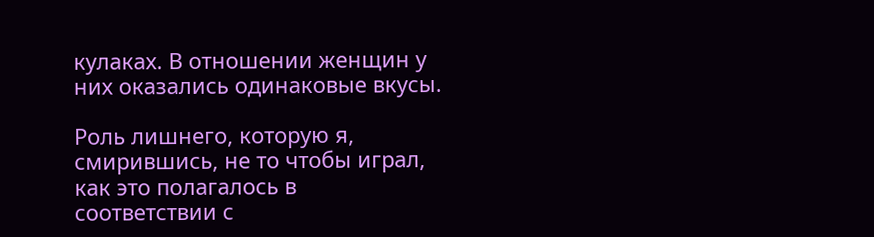кулаках. В отношении женщин у них оказались одинаковые вкусы.

Роль лишнего, которую я, смирившись, не то чтобы играл, как это полагалось в соответствии с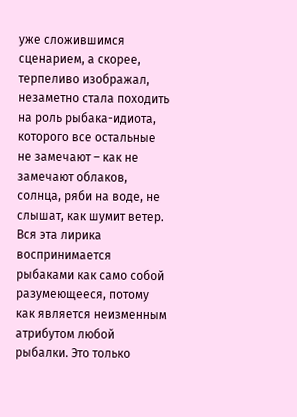уже сложившимся сценарием, а скорее, терпеливо изображал, незаметно стала походить на роль рыбака-идиота, которого все остальные не замечают – как не замечают облаков, солнца, ряби на воде, не слышат, как шумит ветер. Вся эта лирика воспринимается рыбаками как само собой разумеющееся, потому как является неизменным атрибутом любой рыбалки. Это только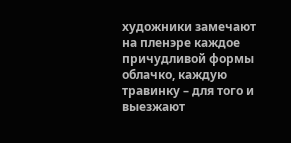художники замечают на пленэре каждое причудливой формы облачко, каждую травинку – для того и выезжают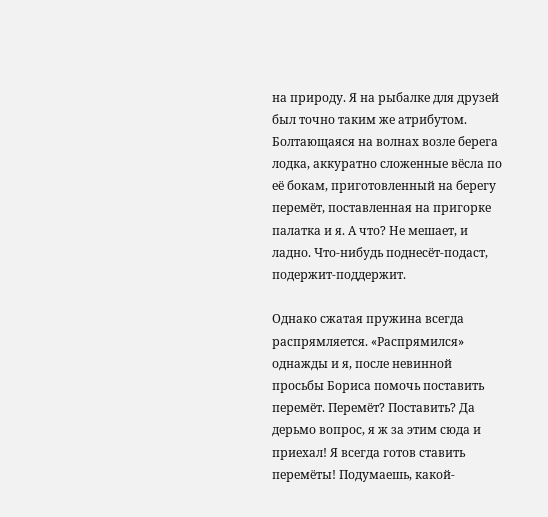на природу. Я на рыбалке для друзей был точно таким же атрибутом. Болтающаяся на волнах возле берега лодка, аккуратно сложенные вёсла по её бокам, приготовленный на берегу перемёт, поставленная на пригорке палатка и я. А что? Не мешает, и ладно. Что-нибудь поднесёт-подаст, подержит-поддержит.

Однако сжатая пружина всегда распрямляется. «Распрямился» однажды и я, после невинной просьбы Бориса помочь поставить перемёт. Перемёт? Поставить? Да дерьмо вопрос, я ж за этим сюда и приехал! Я всегда готов ставить перемёты! Подумаешь, какой-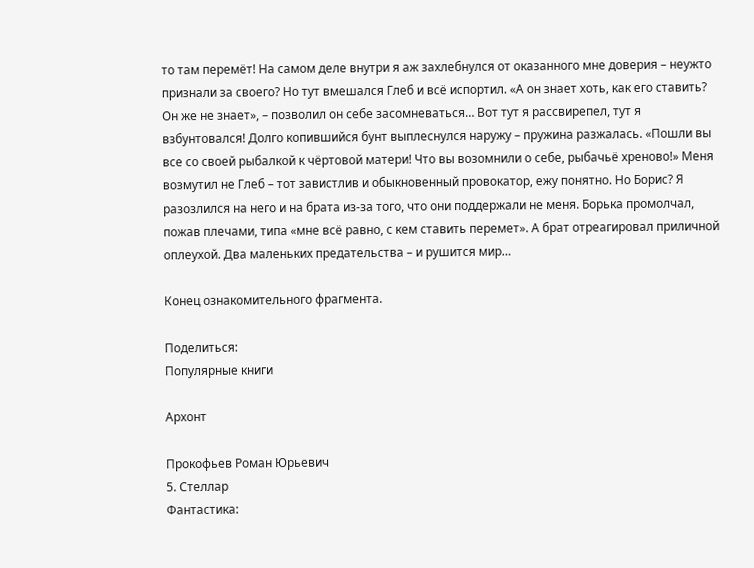то там перемёт! На самом деле внутри я аж захлебнулся от оказанного мне доверия – неужто признали за своего? Но тут вмешался Глеб и всё испортил. «А он знает хоть, как его ставить? Он же не знает», – позволил он себе засомневаться… Вот тут я рассвирепел, тут я взбунтовался! Долго копившийся бунт выплеснулся наружу – пружина разжалась. «Пошли вы все со своей рыбалкой к чёртовой матери! Что вы возомнили о себе, рыбачьё хреново!» Меня возмутил не Глеб – тот завистлив и обыкновенный провокатор, ежу понятно. Но Борис? Я разозлился на него и на брата из-за того, что они поддержали не меня. Борька промолчал, пожав плечами, типа «мне всё равно, с кем ставить перемет». А брат отреагировал приличной оплеухой. Два маленьких предательства – и рушится мир…

Конец ознакомительного фрагмента.

Поделиться:
Популярные книги

Архонт

Прокофьев Роман Юрьевич
5. Стеллар
Фантастика: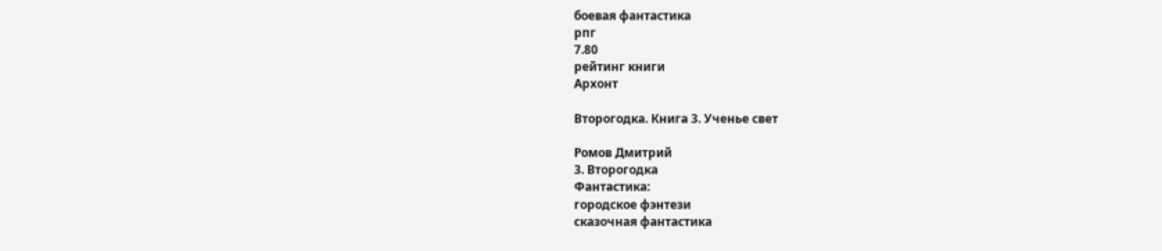боевая фантастика
рпг
7.80
рейтинг книги
Архонт

Второгодка. Книга 3. Ученье свет

Ромов Дмитрий
3. Второгодка
Фантастика:
городское фэнтези
сказочная фантастика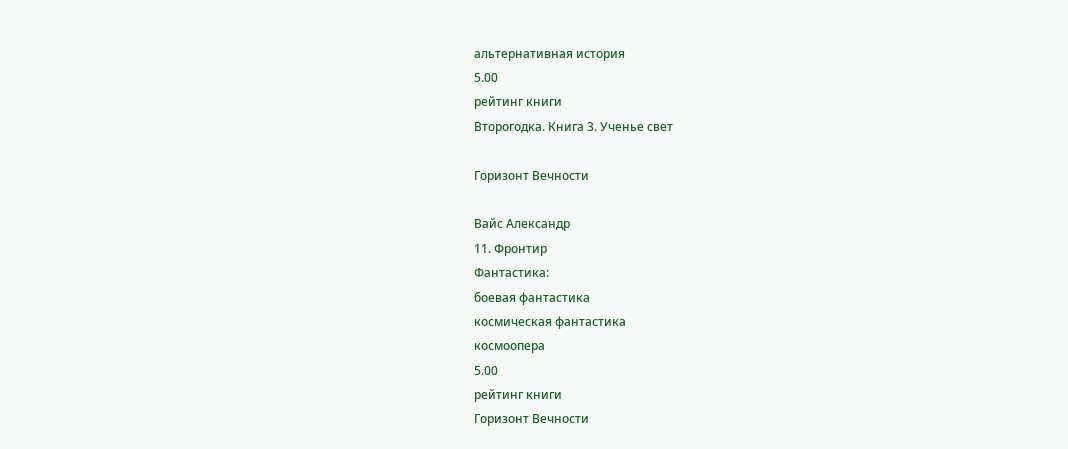альтернативная история
5.00
рейтинг книги
Второгодка. Книга 3. Ученье свет

Горизонт Вечности

Вайс Александр
11. Фронтир
Фантастика:
боевая фантастика
космическая фантастика
космоопера
5.00
рейтинг книги
Горизонт Вечности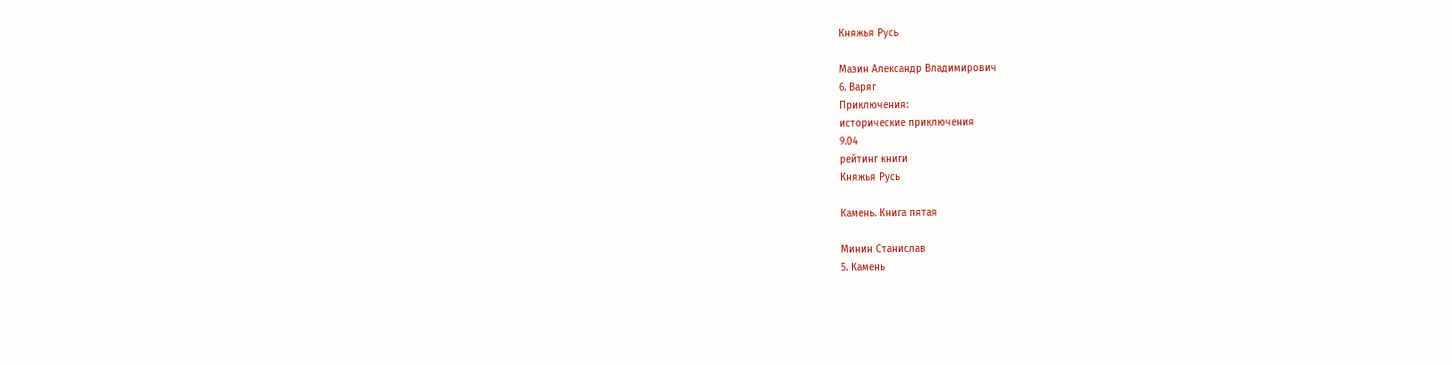Княжья Русь

Мазин Александр Владимирович
6. Варяг
Приключения:
исторические приключения
9.04
рейтинг книги
Княжья Русь

Камень. Книга пятая

Минин Станислав
5. Камень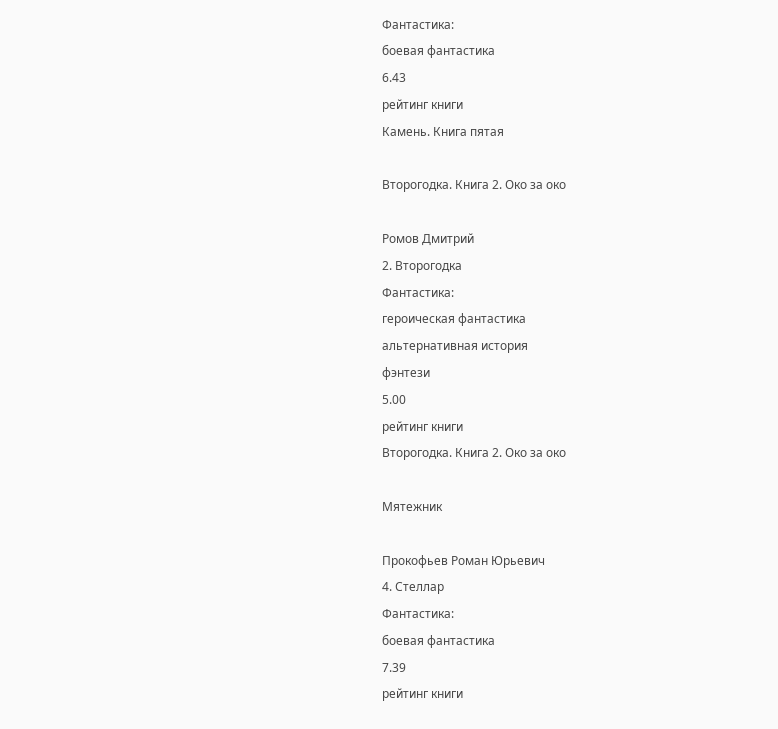Фантастика:
боевая фантастика
6.43
рейтинг книги
Камень. Книга пятая

Второгодка. Книга 2. Око за око

Ромов Дмитрий
2. Второгодка
Фантастика:
героическая фантастика
альтернативная история
фэнтези
5.00
рейтинг книги
Второгодка. Книга 2. Око за око

Мятежник

Прокофьев Роман Юрьевич
4. Стеллар
Фантастика:
боевая фантастика
7.39
рейтинг книги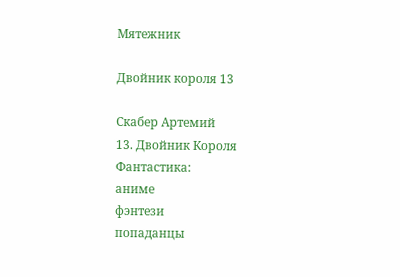Мятежник

Двойник короля 13

Скабер Артемий
13. Двойник Короля
Фантастика:
аниме
фэнтези
попаданцы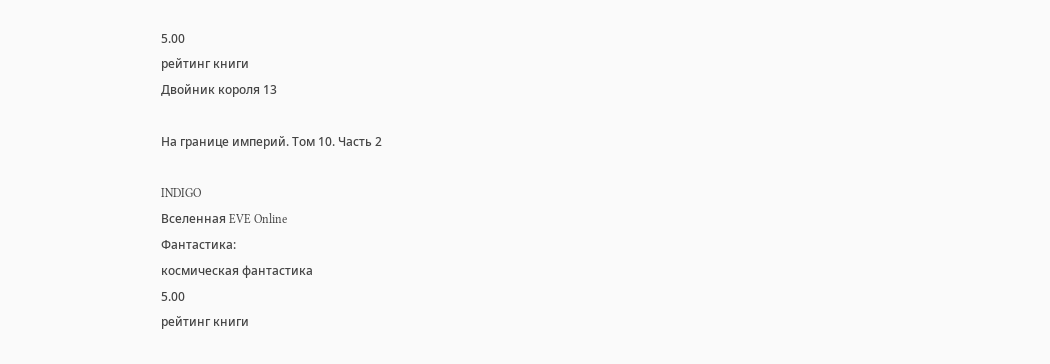5.00
рейтинг книги
Двойник короля 13

На границе империй. Том 10. Часть 2

INDIGO
Вселенная EVE Online
Фантастика:
космическая фантастика
5.00
рейтинг книги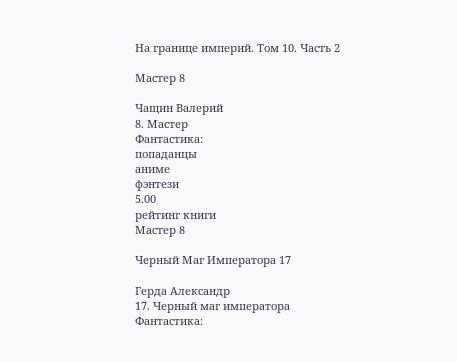На границе империй. Том 10. Часть 2

Мастер 8

Чащин Валерий
8. Мастер
Фантастика:
попаданцы
аниме
фэнтези
5.00
рейтинг книги
Мастер 8

Черный Маг Императора 17

Герда Александр
17. Черный маг императора
Фантастика: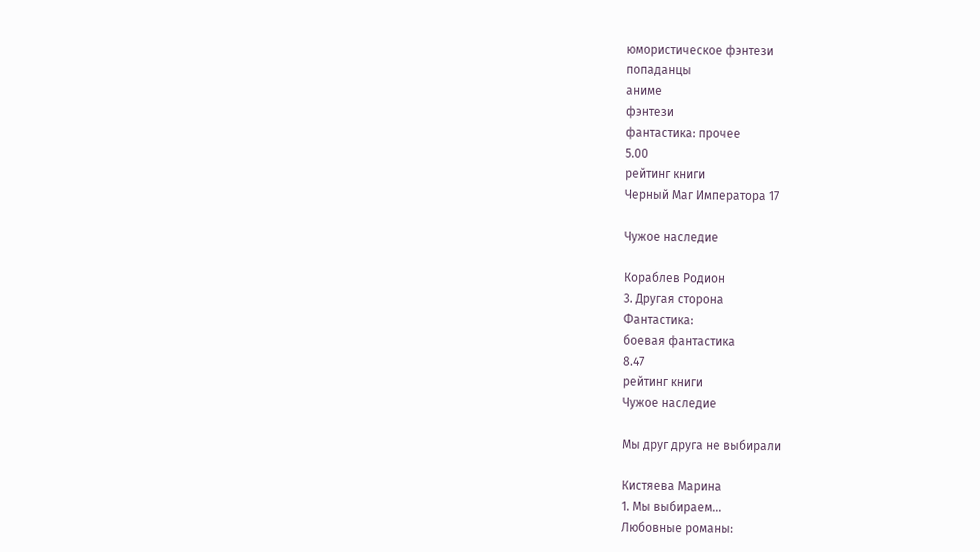юмористическое фэнтези
попаданцы
аниме
фэнтези
фантастика: прочее
5.00
рейтинг книги
Черный Маг Императора 17

Чужое наследие

Кораблев Родион
3. Другая сторона
Фантастика:
боевая фантастика
8.47
рейтинг книги
Чужое наследие

Мы друг друга не выбирали

Кистяева Марина
1. Мы выбираем...
Любовные романы: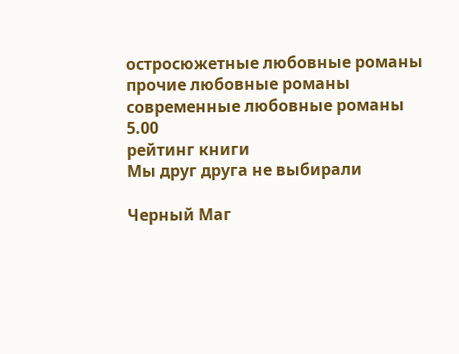остросюжетные любовные романы
прочие любовные романы
современные любовные романы
5.00
рейтинг книги
Мы друг друга не выбирали

Черный Маг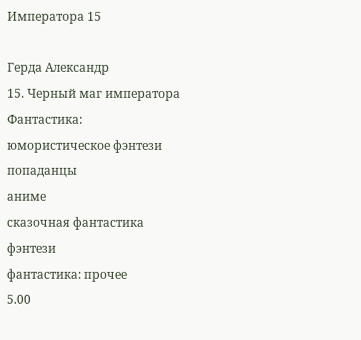Императора 15

Герда Александр
15. Черный маг императора
Фантастика:
юмористическое фэнтези
попаданцы
аниме
сказочная фантастика
фэнтези
фантастика: прочее
5.00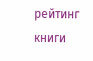рейтинг книги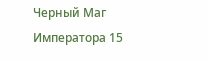Черный Маг Императора 15